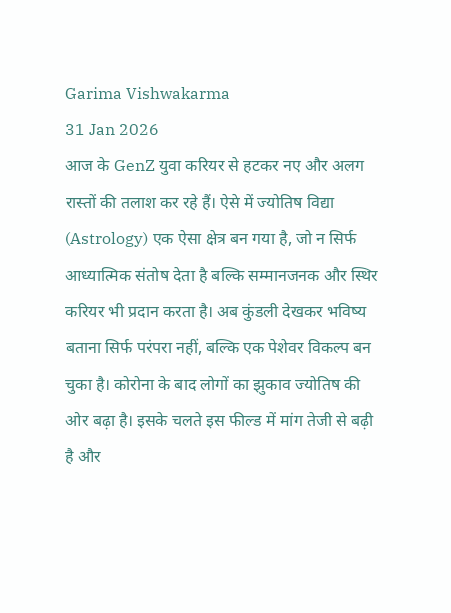Garima Vishwakarma
31 Jan 2026
आज के GenZ युवा करियर से हटकर नए और अलग रास्तों की तलाश कर रहे हैं। ऐसे में ज्योतिष विद्या (Astrology) एक ऐसा क्षेत्र बन गया है, जो न सिर्फ आध्यात्मिक संतोष देता है बल्कि सम्मानजनक और स्थिर करियर भी प्रदान करता है। अब कुंडली देखकर भविष्य बताना सिर्फ परंपरा नहीं, बल्कि एक पेशेवर विकल्प बन चुका है। कोरोना के बाद लोगों का झुकाव ज्योतिष की ओर बढ़ा है। इसके चलते इस फील्ड में मांग तेजी से बढ़ी है और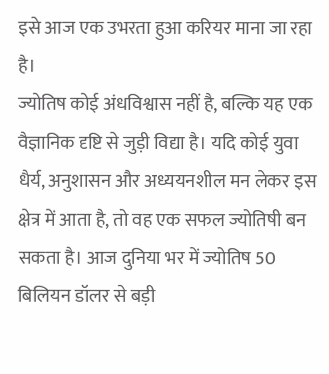इसे आज एक उभरता हुआ करियर माना जा रहा है।
ज्योतिष कोई अंधविश्वास नहीं है, बल्कि यह एक वैज्ञानिक दृष्टि से जुड़ी विद्या है। यदि कोई युवा धैर्य, अनुशासन और अध्ययनशील मन लेकर इस क्षेत्र में आता है, तो वह एक सफल ज्योतिषी बन सकता है। आज दुनिया भर में ज्योतिष 50 बिलियन डॉलर से बड़ी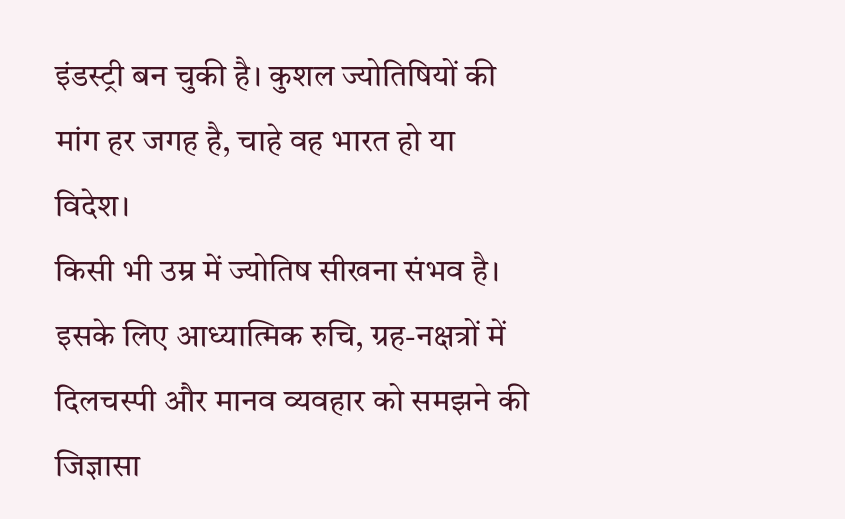इंडस्ट्री बन चुकी है। कुशल ज्योतिषियों की मांग हर जगह है, चाहे वह भारत हो या विदेश।
किसी भी उम्र में ज्योतिष सीखना संभव है। इसके लिए आध्यात्मिक रुचि, ग्रह-नक्षत्रों में दिलचस्पी और मानव व्यवहार को समझने की जिज्ञासा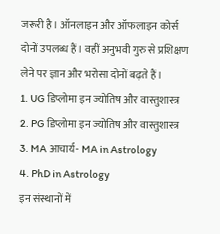जरूरी है। ऑनलाइन और ऑफलाइन कोर्स दोनों उपलब्ध हैं। वहीं अनुभवी गुरु से प्रशिक्षण लेने पर ज्ञान और भरोसा दोनों बढ़ते हैं।
1. UG डिप्लोमा इन ज्योतिष और वास्तुशास्त्र
2. PG डिप्लोमा इन ज्योतिष और वास्तुशास्त्र
3. MA आचार्य- MA in Astrology
4. PhD in Astrology
इन संस्थानों में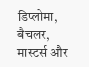डिप्लोमा, बैचलर, मास्टर्स और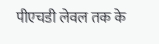पीएचडी लेवल तक के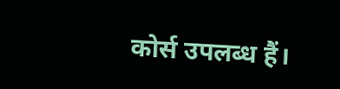कोर्स उपलब्ध हैं।